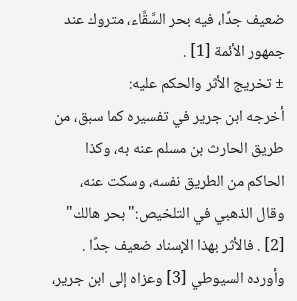ضعيف جدًا، فيه بحر السَّقَّاء، متروك عند جمهور الأئمة [1] .
± تخريج الأثر والحكم عليه:
أخرجه ابن جرير في تفسيره كما سبق، من طريق الحارث بن مسلم عنه به، وكذا الحاكم من الطريق نفسه، وسكت عنه، وقال الذهبي في التلخيص:"بحر هالك" [2] . فالأثر بهذا الإسناد ضعيف جدًا .
وأورده السيوطي [3] وعزاه إلى ابن جرير،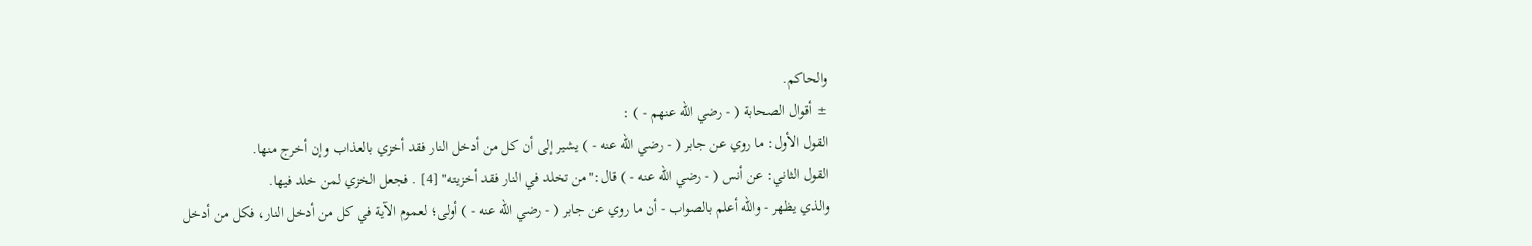والحاكم.
± أقوال الصحابة ( - رضي الله عنهم - ) :
القول الأول: ما روي عن جابر ( - رضي الله عنه - ) يشير إلى أن كل من أدخل النار فقد أخزي بالعذاب وإن أخرج منها.
القول الثاني: عن أنس ( - رضي الله عنه - ) قال:"من تخلد في النار فقد أخزيته" [4] . فجعل الخزي لمن خلد فيها.
والذي يظهر - والله أعلم بالصواب - أن ما روي عن جابر ( - رضي الله عنه - ) أولى؛ لعموم الآية في كل من أدخل النار، فكل من أدخل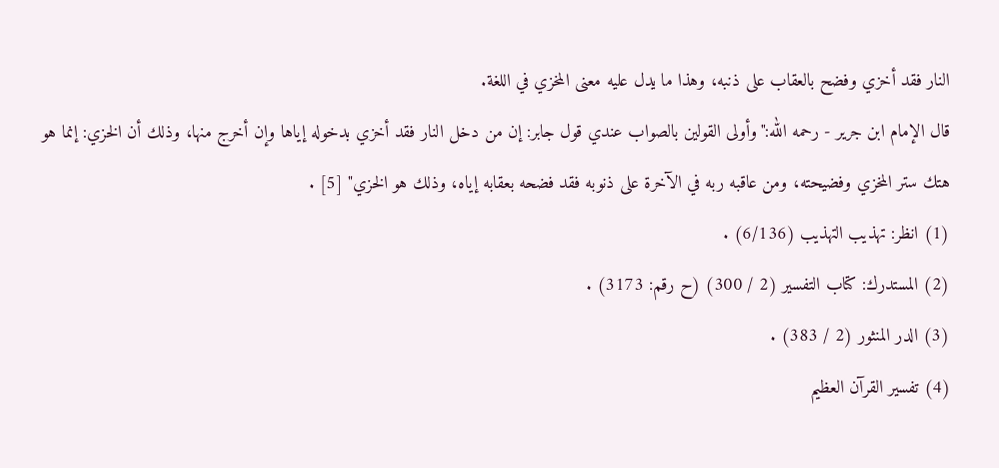النار فقد أخزي وفضح بالعقاب على ذنبه، وهذا ما يدل عليه معنى المخزي في اللغة.
قال الإمام ابن جرير - رحمه الله:"وأولى القولين بالصواب عندي قول جابر: إن من دخل النار فقد أخزي بدخوله إياها وإن أخرج منها، وذلك أن الخزي: إنما هو هتك ستر المخزي وفضيحته، ومن عاقبه ربه في الآخرة على ذنوبه فقد فضحه بعقابه إياه، وذلك هو الخزي" [5] .
(1) انظر: تهذيب التهذيب (6/136) .
(2) المستدرك: كتاب التفسير (2 / 300) (ح رقم: 3173) .
(3) الدر المنثور (2 / 383) .
(4) تفسير القرآن العظيم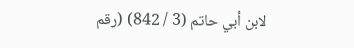لابن أبي حاتم (3 / 842) (رقم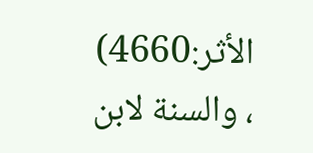الأثر:4660) ، والسنة لابن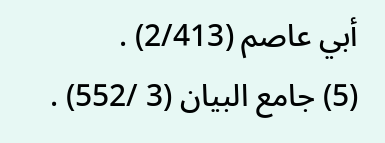أبي عاصم (2/413) .
(5) جامع البيان (3 /552) .